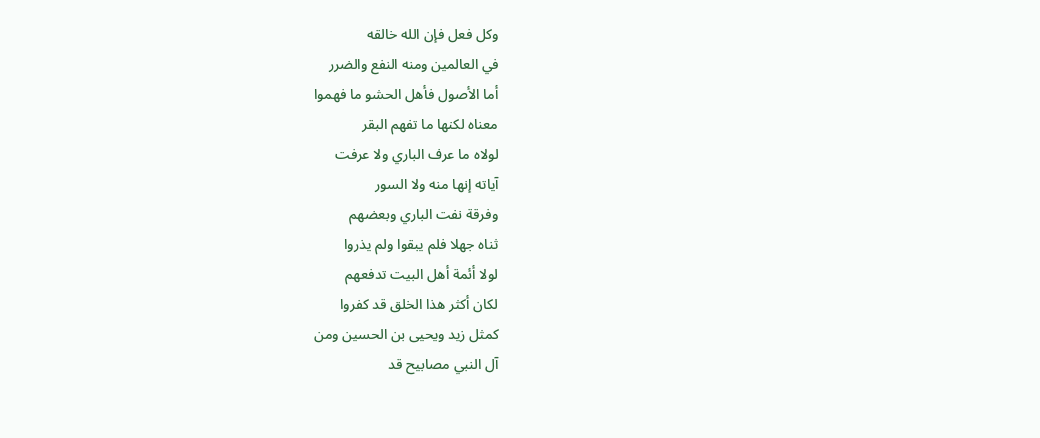وكل فعل فإن الله خالقه
في العالمين ومنه النفع والضرر
أما الأصول فأهل الحشو ما فهموا
معناه لكنها ما تفهم البقر
لولاه ما عرف الباري ولا عرفت
آياته إنها منه ولا السور
وفرقة نفت الباري وبعضهم
ثناه جهلا فلم يبقوا ولم يذروا
لولا أئمة أهل البيت تدفعهم
لكان أكثر هذا الخلق قد كفروا
كمثل زيد ويحيى بن الحسين ومن
آل النبي مصابيح قد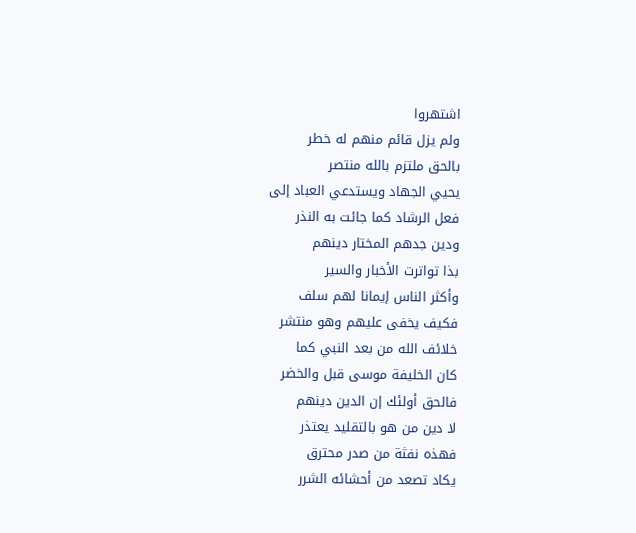اشتهروا
ولم يزل قائم منهم له خطر
بالحق ملتزم بالله منتصر
يحيي الجهاد ويستدعي العباد إلى
فعل الرشاد كما جائت به النذر
ودين جدهم المختار دينهم
بذا تواترت الأخبار والسير
وأكثر الناس إيمانا لهم سلف
فكيف يخفى عليهم وهو منتشر
خلائف الله من بعد النبي كما
كان الخليفة موسى قبل والخضر
فالحق أولئك إن الدين دينهم
لا دين من هو بالتقليد يعتذر
فهذه نفثة من صدر محترق
يكاد تصعد من أحشائه الشرر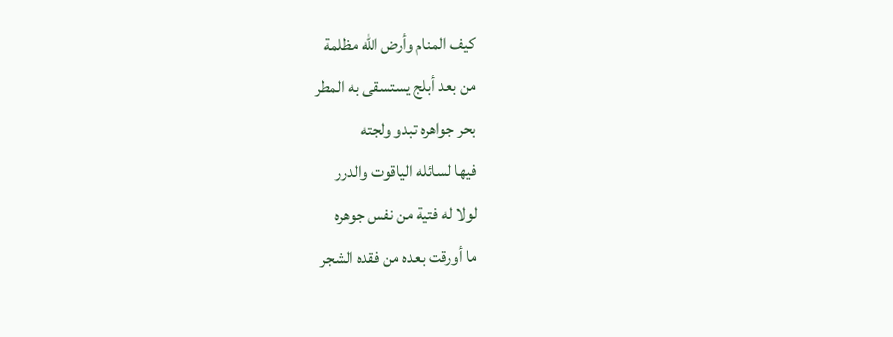كيف المنام وأرض الله مظلمة
من بعد أبلج يستسقى به المطر
بحر جواهره تبدو ولجته
فيها لسائله الياقوت والدرر
لولا له فتية من نفس جوهره
ما أورقت بعده من فقده الشجر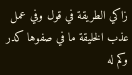زاكي الطريقة في قول وفي عمل
عذب الخليقة ما في صفوها كدر
وكم له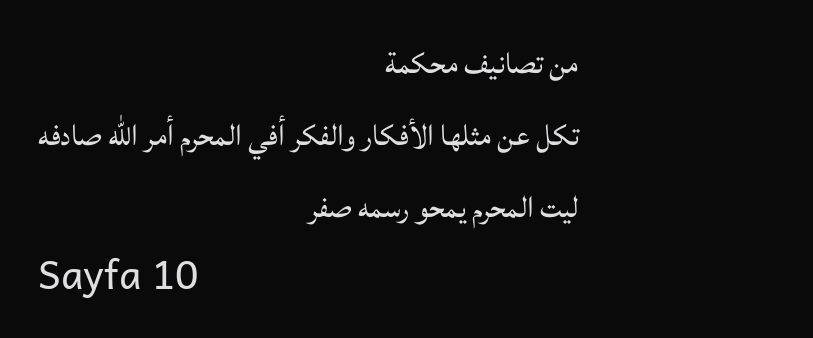من تصانيف محكمة
تكل عن مثلها الأفكار والفكر أفي المحرم أمر الله صادفه
ليت المحرم يمحو رسمه صفر
Sayfa 10